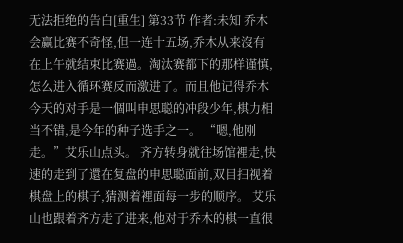无法拒绝的告白[重生] 第33节 作者:未知 乔木会赢比赛不奇怪,但一连十五场,乔木从来沒有在上午就结束比赛過。淘汰赛都下的那样谨慎,怎么进入循环赛反而激进了。而且他记得乔木今天的对手是一個叫申思聪的冲段少年,棋力相当不错,是今年的种子选手之一。 “嗯,他刚走。”艾乐山点头。 齐方转身就往场馆裡走,快速的走到了還在复盘的申思聪面前,双目扫视着棋盘上的棋子,猜测着裡面每一步的顺序。 艾乐山也跟着齐方走了进来,他对于乔木的棋一直很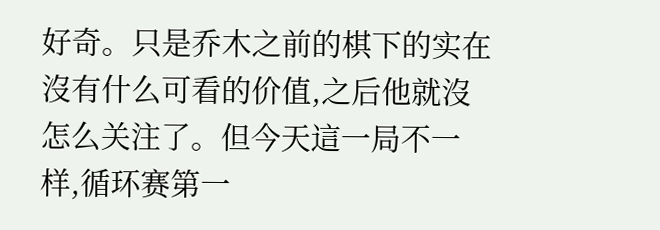好奇。只是乔木之前的棋下的实在沒有什么可看的价值,之后他就沒怎么关注了。但今天這一局不一样,循环赛第一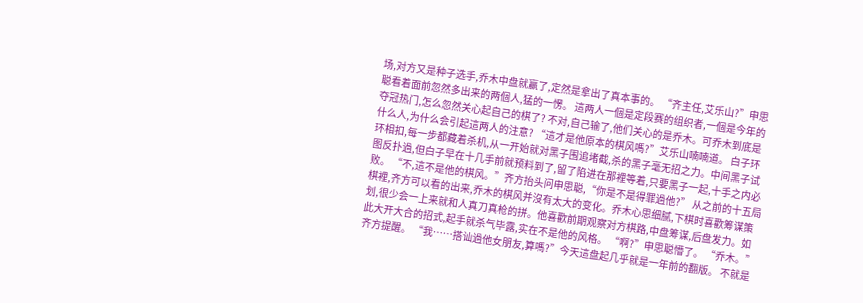场,对方又是种子选手,乔木中盘就赢了,定然是拿出了真本事的。 “齐主任,艾乐山?”申思聪看着面前忽然多出来的两個人,猛的一愣。 這两人一個是定段赛的组织者,一個是今年的夺冠热门,怎么忽然关心起自己的棋了? 不对,自己输了,他们关心的是乔木。可乔木到底是什么人,为什么会引起這两人的注意? “這才是他原本的棋风嗎?”艾乐山喃喃道。 白子环环相扣,每一步都藏着杀机,从一开始就对黑子围追堵截,杀的黑子毫无招之力。中间黑子试图反扑過,但白子早在十几手前就预料到了,留了陷进在那裡等着,只要黑子一起,十手之内必败。 “不,這不是他的棋风。”齐方抬头问申思聪,“你是不是得罪過他?” 从之前的十五局棋裡,齐方可以看的出来,乔木的棋风并沒有太大的变化。乔木心思细腻,下棋时喜歡筹谋策划,很少会一上来就和人真刀真枪的拼。他喜歡前期观察对方棋路,中盘筹谋,后盘发力。如此大开大合的招式,起手就杀气毕露,实在不是他的风格。 “啊?”申思聪懵了。 “乔木。”齐方提醒。 “我……搭讪過他女朋友,算嗎?”今天這盘起几乎就是一年前的翻版。 不就是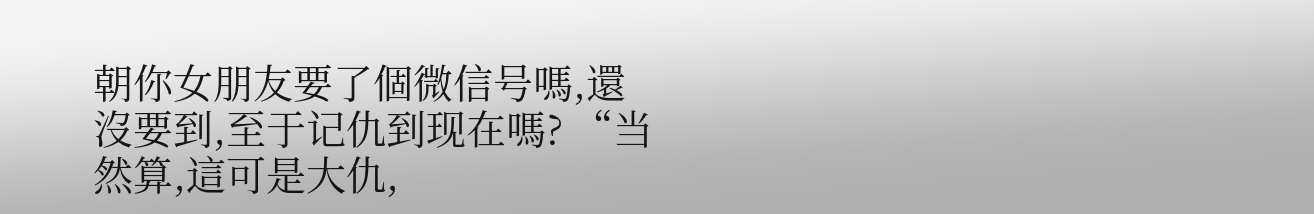朝你女朋友要了個微信号嗎,還沒要到,至于记仇到现在嗎? “当然算,這可是大仇,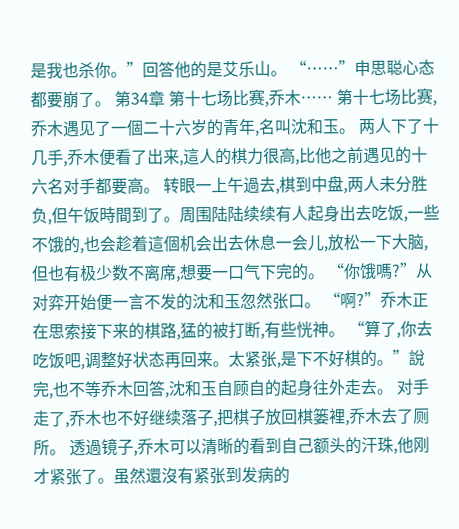是我也杀你。”回答他的是艾乐山。 “……”申思聪心态都要崩了。 第34章 第十七场比赛,乔木…… 第十七场比赛,乔木遇见了一個二十六岁的青年,名叫沈和玉。 两人下了十几手,乔木便看了出来,這人的棋力很高,比他之前遇见的十六名对手都要高。 转眼一上午過去,棋到中盘,两人未分胜负,但午饭時間到了。周围陆陆续续有人起身出去吃饭,一些不饿的,也会趁着這個机会出去休息一会儿,放松一下大脑,但也有极少数不离席,想要一口气下完的。 “你饿嗎?”从对弈开始便一言不发的沈和玉忽然张口。 “啊?”乔木正在思索接下来的棋路,猛的被打断,有些恍神。 “算了,你去吃饭吧,调整好状态再回来。太紧张,是下不好棋的。”說完,也不等乔木回答,沈和玉自顾自的起身往外走去。 对手走了,乔木也不好继续落子,把棋子放回棋篓裡,乔木去了厕所。 透過镜子,乔木可以清晰的看到自己额头的汗珠,他刚才紧张了。虽然還沒有紧张到发病的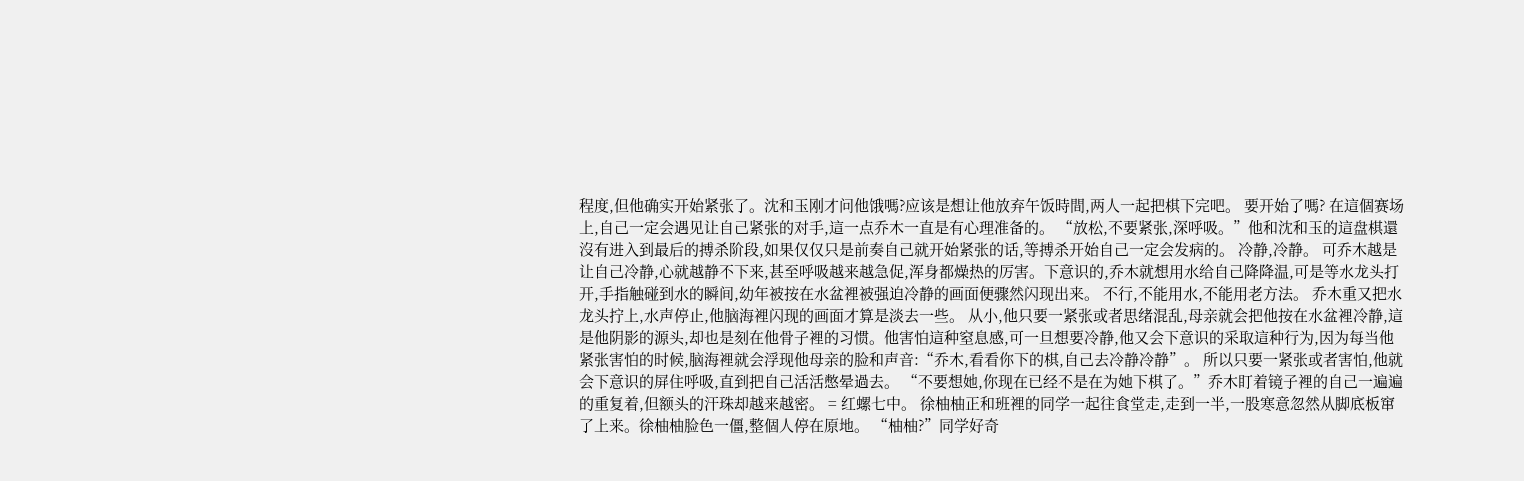程度,但他确实开始紧张了。沈和玉刚才问他饿嗎?应该是想让他放弃午饭時間,两人一起把棋下完吧。 要开始了嗎? 在這個赛场上,自己一定会遇见让自己紧张的对手,這一点乔木一直是有心理准备的。 “放松,不要紧张,深呼吸。”他和沈和玉的這盘棋還沒有进入到最后的搏杀阶段,如果仅仅只是前奏自己就开始紧张的话,等搏杀开始自己一定会发病的。 冷静,冷静。 可乔木越是让自己冷静,心就越静不下来,甚至呼吸越来越急促,浑身都燥热的厉害。下意识的,乔木就想用水给自己降降温,可是等水龙头打开,手指触碰到水的瞬间,幼年被按在水盆裡被强迫冷静的画面便骤然闪现出来。 不行,不能用水,不能用老方法。 乔木重又把水龙头拧上,水声停止,他脑海裡闪现的画面才算是淡去一些。 从小,他只要一紧张或者思绪混乱,母亲就会把他按在水盆裡冷静,這是他阴影的源头,却也是刻在他骨子裡的习惯。他害怕這种窒息感,可一旦想要冷静,他又会下意识的采取這种行为,因为每当他紧张害怕的时候,脑海裡就会浮现他母亲的脸和声音:“乔木,看看你下的棋,自己去冷静冷静”。 所以只要一紧张或者害怕,他就会下意识的屏住呼吸,直到把自己活活憋晕過去。 “不要想她,你现在已经不是在为她下棋了。”乔木盯着镜子裡的自己一遍遍的重复着,但额头的汗珠却越来越密。 = 红螺七中。 徐柚柚正和班裡的同学一起往食堂走,走到一半,一股寒意忽然从脚底板窜了上来。徐柚柚脸色一僵,整個人停在原地。 “柚柚?”同学好奇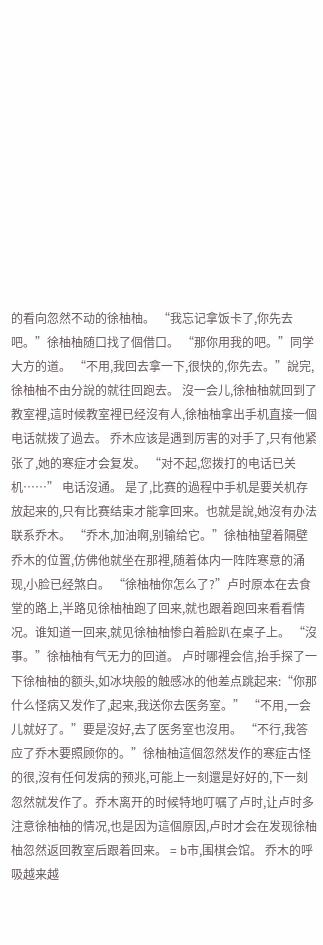的看向忽然不动的徐柚柚。 “我忘记拿饭卡了,你先去吧。”徐柚柚随口找了個借口。 “那你用我的吧。”同学大方的道。 “不用,我回去拿一下,很快的,你先去。”說完,徐柚柚不由分說的就往回跑去。 沒一会儿,徐柚柚就回到了教室裡,這时候教室裡已经沒有人,徐柚柚拿出手机直接一個电话就拨了過去。 乔木应该是遇到厉害的对手了,只有他紧张了,她的寒症才会复发。 “对不起,您拨打的电话已关机……” 电话沒通。 是了,比赛的過程中手机是要关机存放起来的,只有比赛结束才能拿回来。也就是說,她沒有办法联系乔木。 “乔木,加油啊,别输给它。”徐柚柚望着隔壁乔木的位置,仿佛他就坐在那裡,随着体内一阵阵寒意的涌现,小脸已经煞白。 “徐柚柚你怎么了?”卢时原本在去食堂的路上,半路见徐柚柚跑了回来,就也跟着跑回来看看情况。谁知道一回来,就见徐柚柚惨白着脸趴在桌子上。 “沒事。”徐柚柚有气无力的回道。 卢时哪裡会信,抬手探了一下徐柚柚的额头,如冰块般的触感冰的他差点跳起来:“你那什么怪病又发作了,起来,我送你去医务室。” “不用,一会儿就好了。”要是沒好,去了医务室也沒用。 “不行,我答应了乔木要照顾你的。”徐柚柚這個忽然发作的寒症古怪的很,沒有任何发病的预兆,可能上一刻還是好好的,下一刻忽然就发作了。乔木离开的时候特地叮嘱了卢时,让卢时多注意徐柚柚的情况,也是因为這個原因,卢时才会在发现徐柚柚忽然返回教室后跟着回来。 = b市,围棋会馆。 乔木的呼吸越来越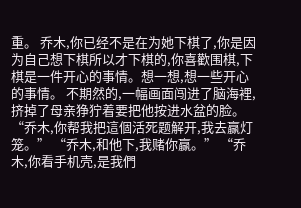重。 乔木,你已经不是在为她下棋了,你是因为自己想下棋所以才下棋的,你喜歡围棋,下棋是一件开心的事情。想一想,想一些开心的事情。 不期然的,一幅画面闯进了脑海裡,挤掉了母亲狰狞着要把他按进水盆的脸。 “乔木,你帮我把這個活死题解开,我去赢灯笼。” “乔木,和他下,我赌你赢。” “乔木,你看手机壳,是我們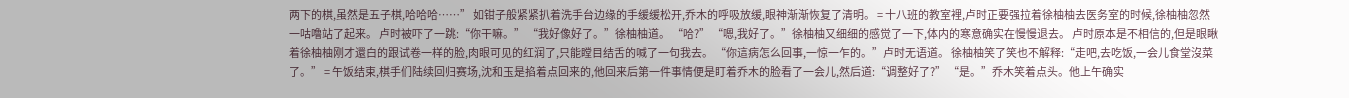两下的棋,虽然是五子棋,哈哈哈……” 如钳子般紧紧扒着洗手台边缘的手缓缓松开,乔木的呼吸放缓,眼神渐渐恢复了清明。 = 十八班的教室裡,卢时正要强拉着徐柚柚去医务室的时候,徐柚柚忽然一咕噜站了起来。 卢时被吓了一跳:“你干嘛。” “我好像好了。”徐柚柚道。 “哈?” “嗯,我好了。”徐柚柚又细细的感觉了一下,体内的寒意确实在慢慢退去。 卢时原本是不相信的,但是眼瞅着徐柚柚刚才還白的跟试卷一样的脸,肉眼可见的红润了,只能瞠目结舌的喊了一句我去。 “你這病怎么回事,一惊一乍的。”卢时无语道。 徐柚柚笑了笑也不解释:“走吧,去吃饭,一会儿食堂沒菜了。” = 午饭结束,棋手们陆续回归赛场,沈和玉是掐着点回来的,他回来后第一件事情便是盯着乔木的脸看了一会儿,然后道:“调整好了?” “是。”乔木笑着点头。他上午确实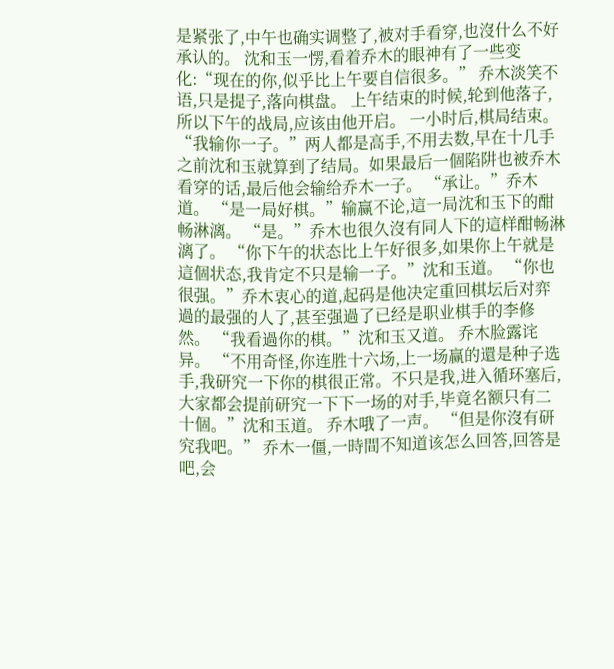是紧张了,中午也确实调整了,被对手看穿,也沒什么不好承认的。 沈和玉一愣,看着乔木的眼神有了一些变化:“现在的你,似乎比上午要自信很多。” 乔木淡笑不语,只是提子,落向棋盘。 上午结束的时候,轮到他落子,所以下午的战局,应该由他开启。 一小时后,棋局结束。 “我输你一子。”两人都是高手,不用去数,早在十几手之前沈和玉就算到了结局。如果最后一個陷阱也被乔木看穿的话,最后他会输给乔木一子。 “承让。”乔木道。 “是一局好棋。”输赢不论,這一局沈和玉下的酣畅淋漓。 “是。”乔木也很久沒有同人下的這样酣畅淋漓了。 “你下午的状态比上午好很多,如果你上午就是這個状态,我肯定不只是输一子。”沈和玉道。 “你也很强。”乔木衷心的道,起码是他决定重回棋坛后对弈過的最强的人了,甚至强過了已经是职业棋手的李修然。 “我看過你的棋。”沈和玉又道。 乔木脸露诧异。 “不用奇怪,你连胜十六场,上一场赢的還是种子选手,我研究一下你的棋很正常。不只是我,进入循环塞后,大家都会提前研究一下下一场的对手,毕竟名额只有二十個。”沈和玉道。 乔木哦了一声。 “但是你沒有研究我吧。” 乔木一僵,一時間不知道该怎么回答,回答是吧,会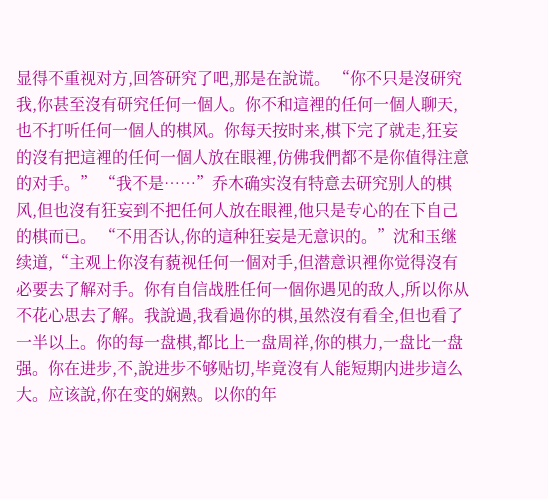显得不重视对方,回答研究了吧,那是在說谎。 “你不只是沒研究我,你甚至沒有研究任何一個人。你不和這裡的任何一個人聊天,也不打听任何一個人的棋风。你每天按时来,棋下完了就走,狂妄的沒有把這裡的任何一個人放在眼裡,仿佛我們都不是你值得注意的对手。” “我不是……”乔木确实沒有特意去研究别人的棋风,但也沒有狂妄到不把任何人放在眼裡,他只是专心的在下自己的棋而已。 “不用否认,你的這种狂妄是无意识的。”沈和玉继续道,“主观上你沒有藐视任何一個对手,但潜意识裡你觉得沒有必要去了解对手。你有自信战胜任何一個你遇见的敌人,所以你从不花心思去了解。我說過,我看過你的棋,虽然沒有看全,但也看了一半以上。你的每一盘棋,都比上一盘周祥,你的棋力,一盘比一盘强。你在进步,不,說进步不够贴切,毕竟沒有人能短期内进步這么大。应该說,你在变的娴熟。以你的年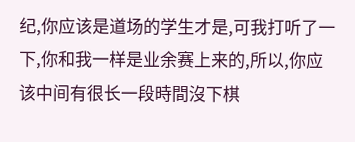纪,你应该是道场的学生才是,可我打听了一下,你和我一样是业余赛上来的,所以,你应该中间有很长一段時間沒下棋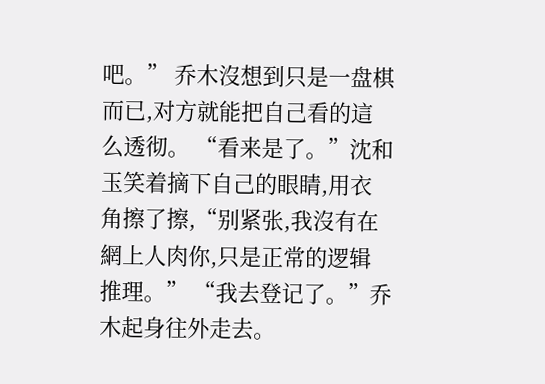吧。” 乔木沒想到只是一盘棋而已,对方就能把自己看的這么透彻。 “看来是了。”沈和玉笑着摘下自己的眼睛,用衣角擦了擦,“别紧张,我沒有在網上人肉你,只是正常的逻辑推理。” “我去登记了。”乔木起身往外走去。